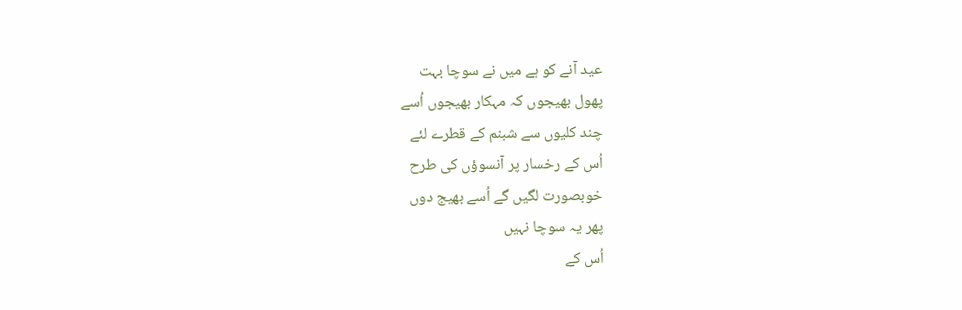عید آنے کو ہے میں نے سوچا بہت
پھول بھیجوں کہ مہکار بھیجوں اُسے
چند کلیوں سے شبنم کے قطرے لئے
اُس کے رخسار پر آنسوؤں کی طرح
خوبصورت لگیں گے اُسے بھیج دوں
پھر یہ سوچا نہیں
اُس کے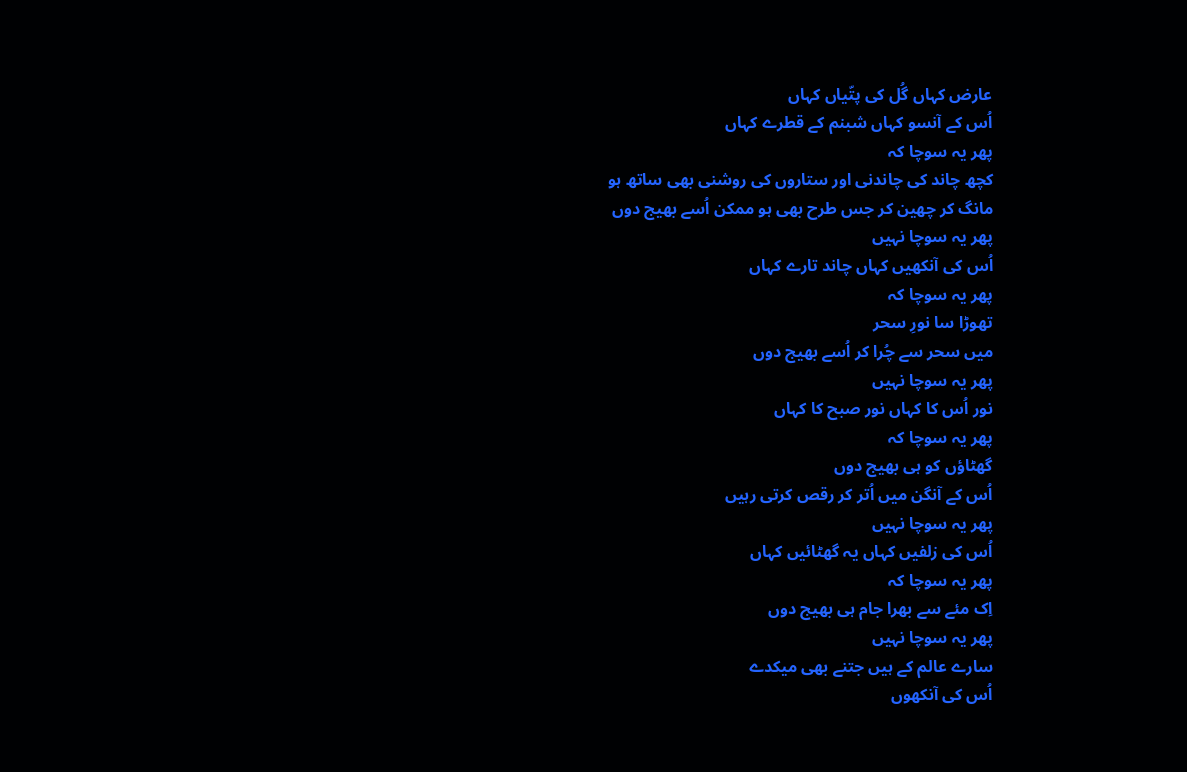عارض کہاں گُل کی پتّیاں کہاں
اُس کے آنسو کہاں شبنم کے قطرے کہاں
پھر یہ سوچا کہ
کچھ چاند کی چاندنی اور ستاروں کی روشنی بھی ساتھ ہو
مانگ کر چھین کر جس طرح بھی ہو ممکن اُسے بھیج دوں
پھر یہ سوچا نہیں
اُس کی آنکھیں کہاں چاند تارے کہاں
پھر یہ سوچا کہ
تھوڑا سا نورِ سحر
میں سحر سے چُرا کر اُسے بھیج دوں
پھر یہ سوچا نہیں
نور اُس کا کہاں نور صبح کا کہاں
پھر یہ سوچا کہ
گھٹاؤں کو ہی بھیج دوں
اُس کے آنگن میں اُتر کر رقص کرتی رہیں
پھر یہ سوچا نہیں
اُس کی زلفیں کہاں یہ گھٹائیں کہاں
پھر یہ سوچا کہ
اِک مئے سے بھرا جام ہی بھیج دوں
پھر یہ سوچا نہیں
سارے عالم کے ہیں جتنے بھی میکدے
اُس کی آنکھوں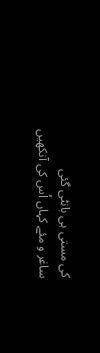کی مستی ہی بانٹی گئی
ساغر و مئے کہاں اُس کی آنکھیں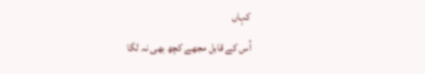کہاں
اُس کے قابل مجھے کچھ بھی نہ لگا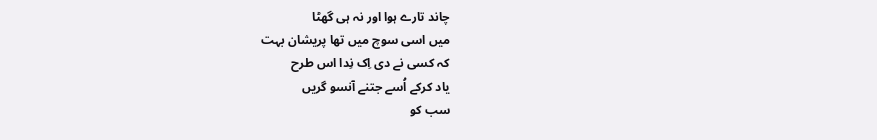چاند تارے ہوا اور نہ ہی گھٹا
میں اسی سوچ میں تھا پریشان بہت
کہ کسی نے دی اِک نِدا اس طرح
یاد کرکے اُسے جتنے آنسو گریں
سب کو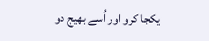یکجا کرو اور اُسے بھیج دو